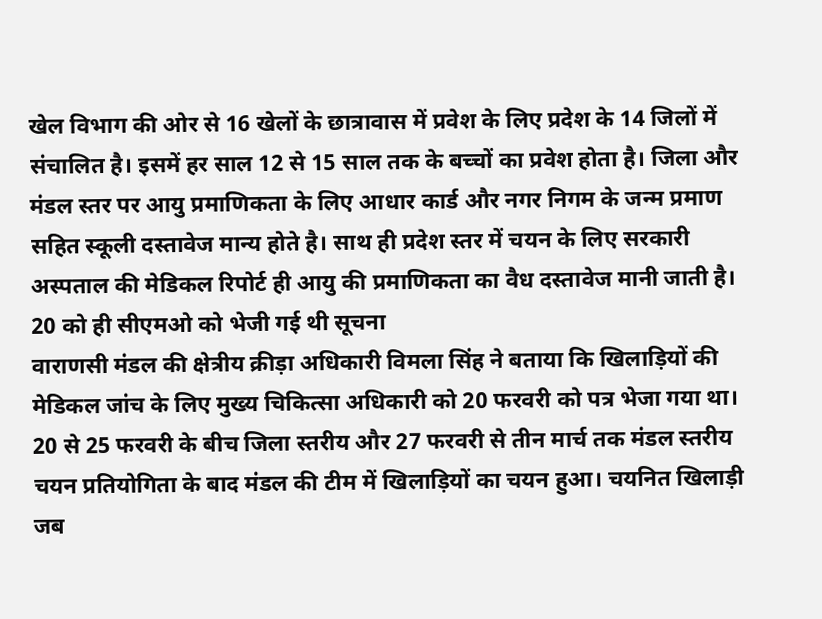खेल विभाग की ओर से 16 खेलों के छात्रावास में प्रवेश के लिए प्रदेश के 14 जिलों में संचालित है। इसमें हर साल 12 से 15 साल तक के बच्चों का प्रवेश होता है। जिला और मंडल स्तर पर आयु प्रमाणिकता के लिए आधार कार्ड और नगर निगम के जन्म प्रमाण सहित स्कूली दस्तावेज मान्य होते है। साथ ही प्रदेश स्तर में चयन के लिए सरकारी अस्पताल की मेडिकल रिपोर्ट ही आयु की प्रमाणिकता का वैध दस्तावेज मानी जाती है।
20 को ही सीएमओ को भेजी गई थी सूचना
वाराणसी मंडल की क्षेत्रीय क्रीड़ा अधिकारी विमला सिंह ने बताया कि खिलाड़ियों की मेडिकल जांच के लिए मुख्य चिकित्सा अधिकारी को 20 फरवरी को पत्र भेजा गया था। 20 से 25 फरवरी के बीच जिला स्तरीय और 27 फरवरी से तीन मार्च तक मंडल स्तरीय चयन प्रतियोगिता के बाद मंडल की टीम में खिलाड़ियों का चयन हुआ। चयनित खिलाड़ी जब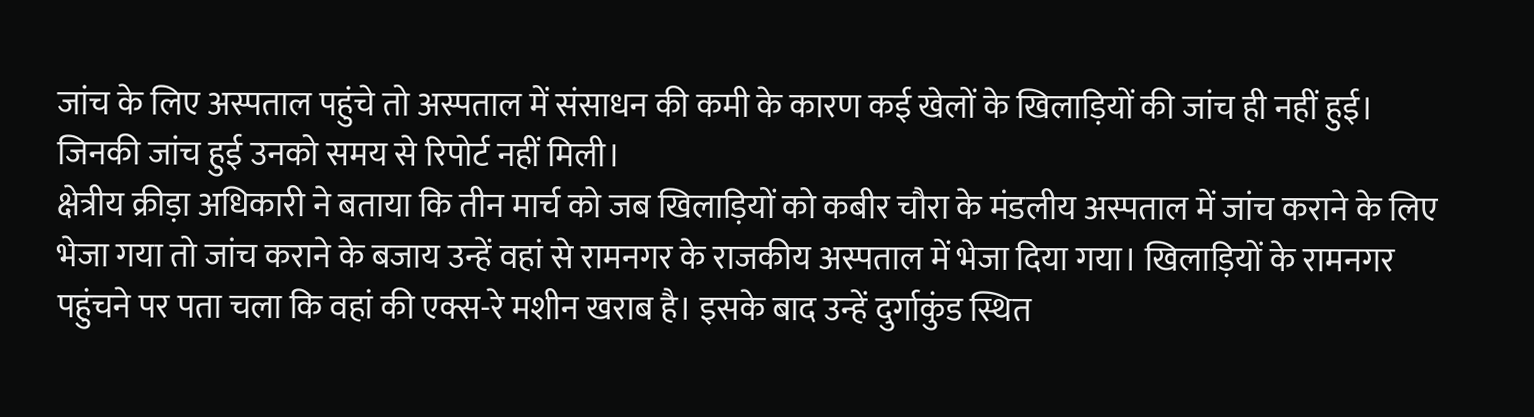जांच के लिए अस्पताल पहुंचे तो अस्पताल में संसाधन की कमी के कारण कई खेलों के खिलाड़ियों की जांच ही नहीं हुई। जिनकी जांच हुई उनको समय से रिपोर्ट नहीं मिली।
क्षेत्रीय क्रीड़ा अधिकारी ने बताया कि तीन मार्च को जब खिलाड़ियों को कबीर चौरा के मंडलीय अस्पताल में जांच कराने के लिए भेजा गया तो जांच कराने के बजाय उन्हें वहां से रामनगर के राजकीय अस्पताल में भेजा दिया गया। खिलाड़ियों के रामनगर पहुंचने पर पता चला कि वहां की एक्स-रे मशीन खराब है। इसके बाद उन्हें दुर्गाकुंड स्थित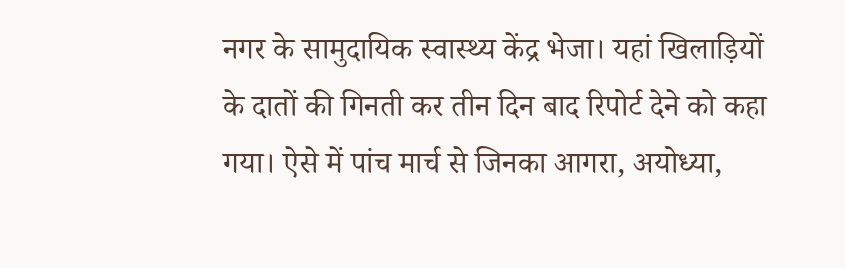नगर के सामुदायिक स्वास्थ्य केंद्र भेजा। यहां खिलाड़ियों के दातों की गिनती कर तीन दिन बाद रिपोर्ट देने को कहा गया। ऐसे में पांच मार्च से जिनका आगरा, अयोध्या,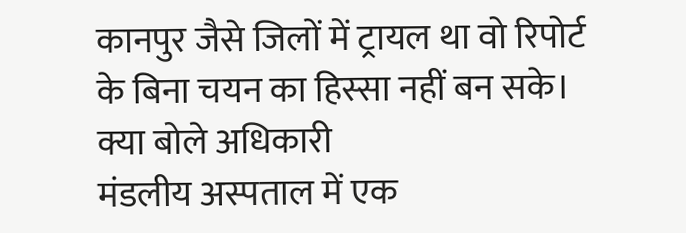कानपुर जैसे जिलों में ट्रायल था वो रिपोर्ट के बिना चयन का हिस्सा नहीं बन सके।
क्या बोले अधिकारी
मंडलीय अस्पताल में एक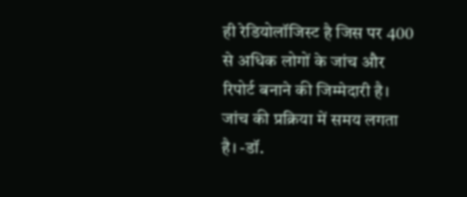ही रेडियोलॉजिस्ट है जिस पर 400 से अधिक लोगों के जांच और रिपोर्ट बनाने की जिम्मेदारी है। जांच की प्रक्रिया में समय लगता है। -डॉ.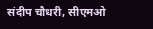संदीप चौधरी, सीएमओ